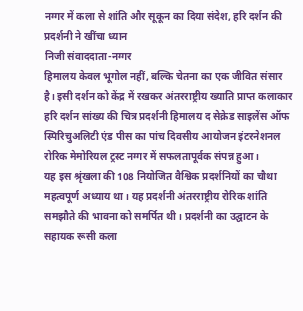नग्गर में कला से शांति और सूकून का दिया संदेश, हरि दर्शन की प्रदर्शनी ने खींचा ध्यान
निजी संवाददाता-नग्गर
हिमालय केवल भूगोल नहीं, बल्कि चेतना का एक जीवित संसार है। इसी दर्शन को केंद्र में रखकर अंतरराष्ट्रीय ख्याति प्राप्त कलाकार हरि दर्शन सांख्य की चित्र प्रदर्शनी हिमालय द सेक्रेड साइलेंस ऑफ स्पिरिचुअलिटी एंड पीस का पांच दिवसीय आयोजन इंटरनेशनल रोरिक मेमोरियल ट्रस्ट नग्गर में सफलतापूर्वक संपन्न हुआ।
यह इस श्रृंखला की 108 नियोजित वैश्विक प्रदर्शनियों का चौथा महत्वपूर्ण अध्याय था। यह प्रदर्शनी अंतरराष्ट्रीय रोरिक शांति समझौते की भावना को समर्पित थी। प्रदर्शनी का उद्घाटन के सहायक रूसी कला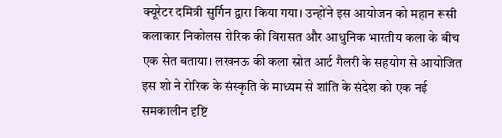क्यूरेटर दमित्री सुर्गिन द्वारा किया गया। उन्होंने इस आयोजन को महान रूसी कलाकार निकोलस रोरिक की विरासत और आधुनिक भारतीय कला के बीच एक सेत बताया। लखनऊ की कला स्रोत आर्ट गैलरी के सहयोग से आयोजित इस शो ने रोरिक के संस्कृति के माध्यम से शांति के संदेश को एक नई समकालीन दृष्टि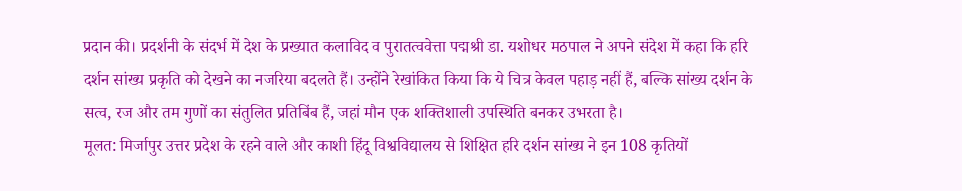प्रदान की। प्रदर्शनी के संदर्भ में देश के प्रख्यात कलाविद व पुरातत्ववेत्ता पद्मश्री डा. यशोधर मठपाल ने अपने संदेश में कहा कि हरि दर्शन सांख्य प्रकृति को देखने का नजरिया बदलते हैं। उन्होंने रेखांकित किया कि ये चित्र केवल पहाड़ नहीं हैं, बल्कि सांख्य दर्शन के सत्व, रज और तम गुणों का संतुलित प्रतिबिंब हैं, जहां मौन एक शक्तिशाली उपस्थिति बनकर उभरता है।
मूलत: मिर्जापुर उत्तर प्रदेश के रहने वाले और काशी हिंदू विश्वविद्यालय से शिक्षित हरि दर्शन सांख्य ने इन 108 कृतियों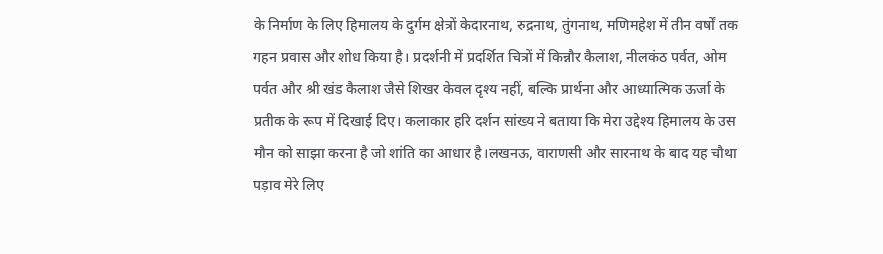के निर्माण के लिए हिमालय के दुर्गम क्षेत्रों केदारनाथ, रुद्रनाथ, तुंगनाथ, मणिमहेश में तीन वर्षों तक गहन प्रवास और शोध किया है। प्रदर्शनी में प्रदर्शित चित्रों में किन्नौर कैलाश, नीलकंठ पर्वत, ओम पर्वत और श्री खंड कैलाश जैसे शिखर केवल दृश्य नहीं, बल्कि प्रार्थना और आध्यात्मिक ऊर्जा के प्रतीक के रूप में दिखाई दिए। कलाकार हरि दर्शन सांख्य ने बताया कि मेरा उद्देश्य हिमालय के उस मौन को साझा करना है जो शांति का आधार है।लखनऊ, वाराणसी और सारनाथ के बाद यह चौथा पड़ाव मेरे लिए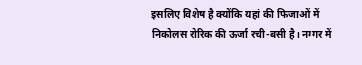इसलिए विशेष है क्योंकि यहां की फिजाओं में निकोलस रोरिक की ऊर्जा रची-बसी है। नग्गर में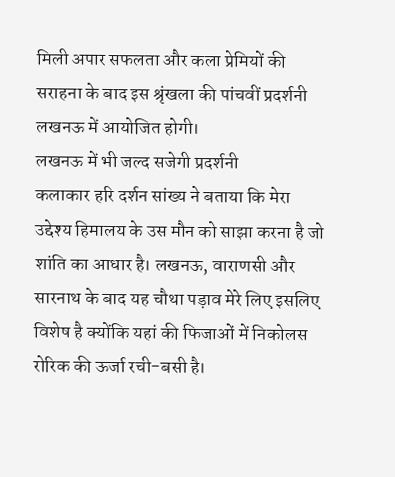मिली अपार सफलता और कला प्रेमियों की सराहना के बाद इस श्रृंखला की पांचवीं प्रदर्शनी लखनऊ में आयोजित होगी।
लखनऊ में भी जल्द सजेगी प्रदर्शनी
कलाकार हरि दर्शन सांख्य ने बताया कि मेरा उद्देश्य हिमालय के उस मौन को साझा करना है जो शांति का आधार है। लखनऊ, वाराणसी और सारनाथ के बाद यह चौथा पड़ाव मेरे लिए इसलिए विशेष है क्योंकि यहां की फिजाओं में निकोलस रोरिक की ऊर्जा रची-बसी है।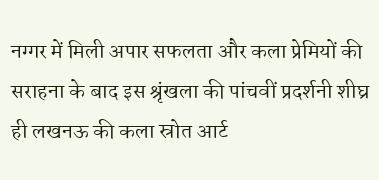नग्गर में मिली अपार सफलता और कला प्रेमियों की सराहना के बाद इस श्रृंखला की पांचवीं प्रदर्शनी शीघ्र ही लखनऊ की कला स्रोत आर्ट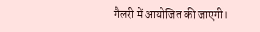गैलरी में आयोजित की जाएगी।